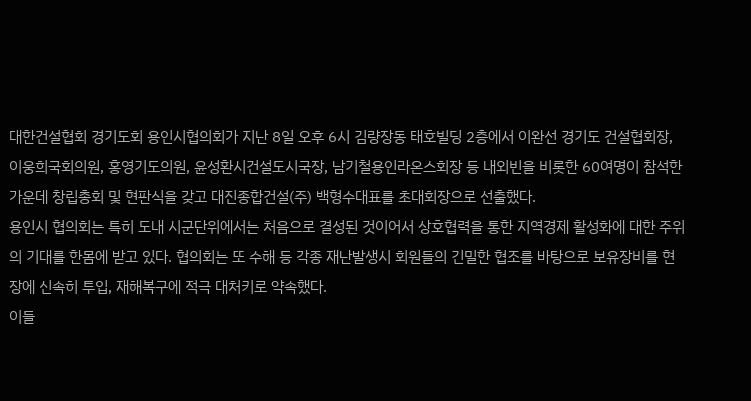대한건설협회 경기도회 용인시협의회가 지난 8일 오후 6시 김량장동 태호빌딩 2층에서 이완선 경기도 건설협회장, 이웅희국회의원, 홍영기도의원, 윤성환시건설도시국장, 남기철용인라온스회장 등 내외빈을 비롯한 60여명이 참석한 가운데 창립총회 및 현판식을 갖고 대진종합건설(주) 백형수대표를 초대회장으로 선출했다.
용인시 협의회는 특히 도내 시군단위에서는 처음으로 결성된 것이어서 상호협력을 통한 지역경제 활성화에 대한 주위의 기대를 한몸에 받고 있다. 협의회는 또 수해 등 각종 재난발생시 회원들의 긴밀한 협조를 바탕으로 보유장비를 현장에 신속히 투입, 재해복구에 적극 대처키로 약속했다.
이들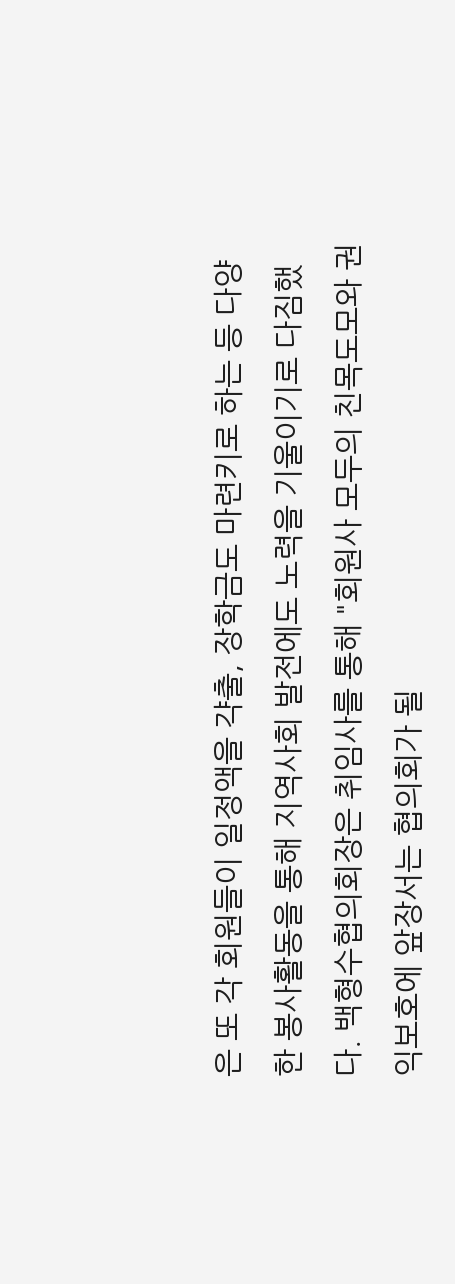은 또 각 회원들이 일정액을 갹출, 장학금도 마련키로 하는 등 다양한 봉사활동을 통해 지역사회 발전에도 노력을 기울이기로 다짐했다. 백형수협의회장은 취임사를 통해 "회원사 모두의 친목도모와 권익보호에 앞장서는 협의회가 될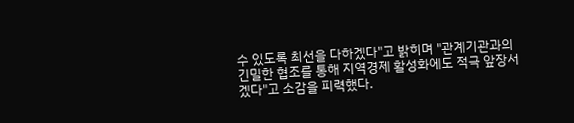수 있도록 최선을 다하겠다"고 밝히며 "관계기관과의 긴밀한 협조를 통해 지역경제 활성화에도 적극 앞장서겠다"고 소감을 피력했다.